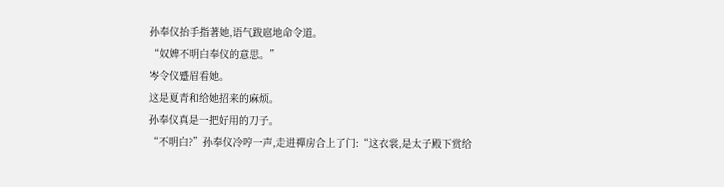孙奉仪抬手指著她,语气跋扈地命令道。
“奴婢不明白奉仪的意思。”
岑令仪蹙眉看她。
这是夏青和给她招来的麻烦。
孙奉仪真是一把好用的刀子。
“不明白?”孙奉仪冷哼一声,走进禪房合上了门:“这衣裳,是太子殿下赏给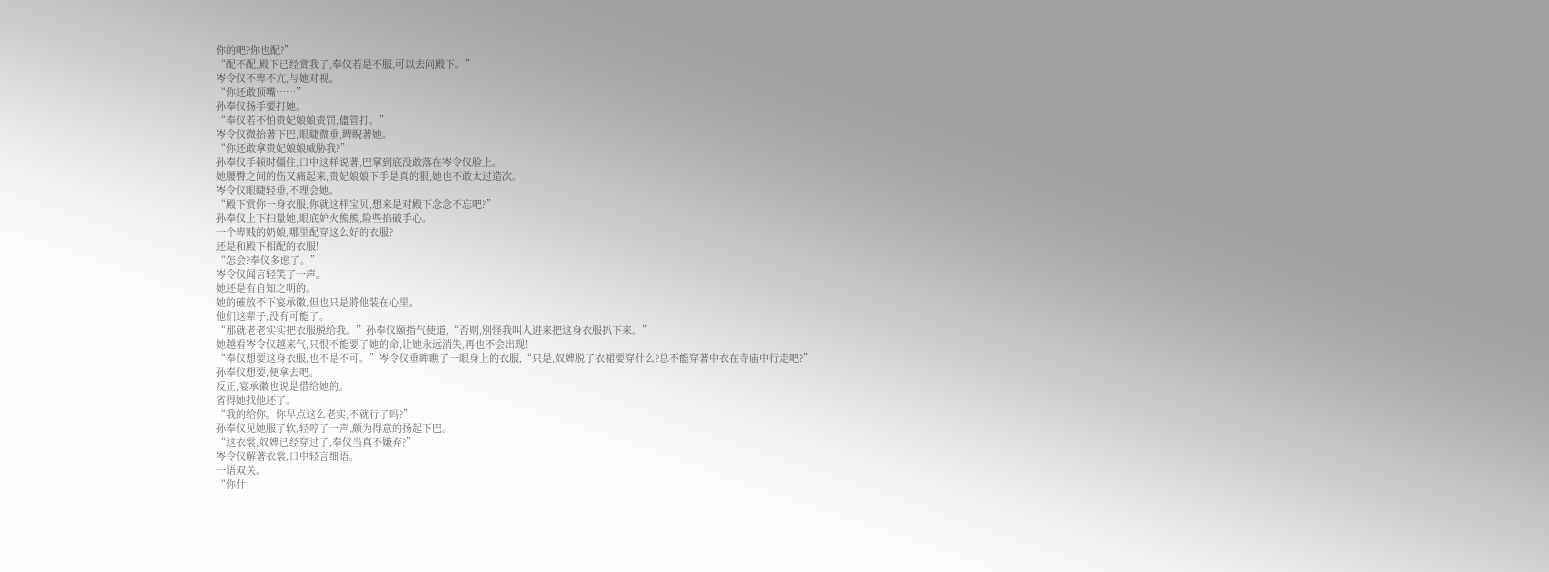你的吧?你也配?”
“配不配,殿下已经赏我了,奉仪若是不服,可以去问殿下。”
岑令仪不卑不亢,与她对视。
“你还敢顶嘴……”
孙奉仪扬手要打她。
“奉仪若不怕贵妃娘娘责罚,儘管打。”
岑令仪微抬著下巴,眼睫微垂,睥睨著她。
“你还敢拿贵妃娘娘威胁我?”
孙奉仪手顿时僵住,口中这样说著,巴掌到底没敢落在岑令仪脸上。
她腰臀之间的伤又痛起来,贵妃娘娘下手是真的狠,她也不敢太过造次。
岑令仪眼睫轻垂,不理会她。
“殿下赏你一身衣服,你就这样宝贝,想来是对殿下念念不忘吧?”
孙奉仪上下扫量她,眼底妒火熊熊,险些掐破手心。
一个卑贱的奶娘,哪里配穿这么好的衣服?
还是和殿下相配的衣服!
“怎会?奉仪多虑了。”
岑令仪闻言轻笑了一声。
她还是有自知之明的。
她的確放不下宴承徽,但也只是將他装在心里。
他们这辈子,没有可能了。
“那就老老实实把衣服脱给我。”孙奉仪颐指气使道,“否则,別怪我叫人进来把这身衣服扒下来。”
她越看岑令仪越来气,只恨不能要了她的命,让她永远消失,再也不会出现!
“奉仪想要这身衣服,也不是不可。”岑令仪垂眸瞧了一眼身上的衣服,“只是,奴婢脱了衣裙要穿什么?总不能穿著中衣在寺庙中行走吧?”
孙奉仪想要,便拿去吧。
反正,宴承徽也说是借给她的。
省得她找他还了。
“我的给你。你早点这么老实,不就行了吗?”
孙奉仪见她服了软,轻哼了一声,颇为得意的扬起下巴。
“这衣裳,奴婢已经穿过了,奉仪当真不嫌弃?”
岑令仪解著衣裳,口中轻言细语。
一语双关。
“你什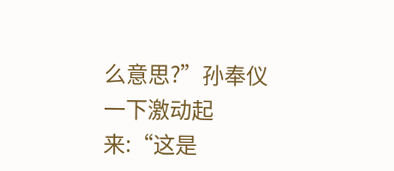么意思?”孙奉仪一下激动起来:“这是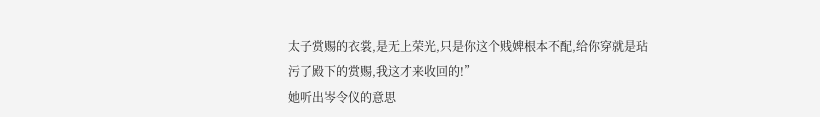太子赏赐的衣裳,是无上荣光,只是你这个贱婢根本不配,给你穿就是玷污了殿下的赏赐,我这才来收回的!”
她听出岑令仪的意思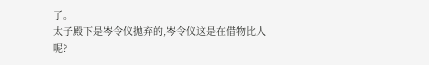了。
太子殿下是岑令仪拋弃的,岑令仪这是在借物比人呢?